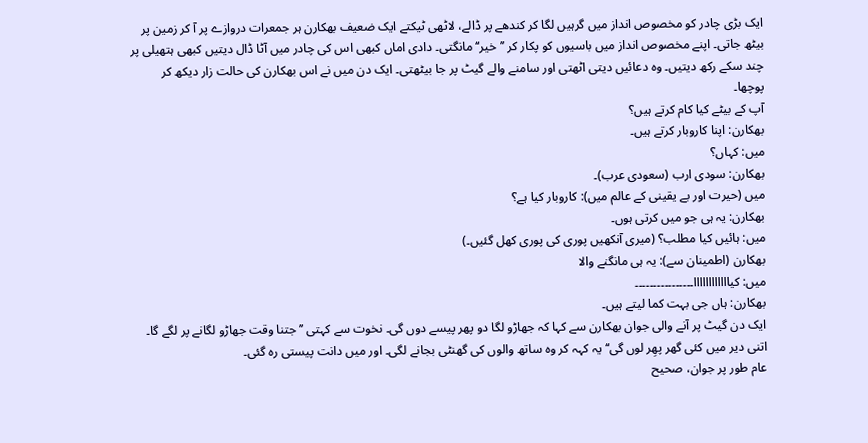ایک بڑی چادر کو مخصوص انداز میں گرہیں لگا کر کندھے پر ڈالے، لاٹھی ٹیکتے ایک ضعیف بھکارن ہر جمعرات دروازے پر آ کر زمین پر بیٹھ جاتی۔ اپنے مخصوص انداز میں باسیوں کو پکار کر ’’خیر‘‘ مانگتی۔ دادی اماں کبھی اس کی چادر میں آٹا ڈال دیتیں کبھی ہتھیلی پر چند سکے رکھ دیتیں۔ وہ دعائیں دیتی اٹھتی اور سامنے والے گیٹ پر جا بیٹھتی۔ ایک دن میں نے اس بھکارن کی حالت زار دیکھ کر پوچھا۔
آپ کے بیٹے کیا کام کرتے ہیں؟
بھکارن: اپنا کاروبار کرتے ہیں۔
میں: کہاں؟
بھکارن: سودی ارب (سعودی عرب)۔
میں (حیرت اور بے یقینی کے عالم میں): کاروبار کیا ہے؟
بھکارن: یہ ہی جو میں کرتی ہوں۔
میں: ہائیں کیا مطلب؟ (میری آنکھیں پوری کی پوری کھل گئیں۔)
بھکارن (اطمینان سے): یہ ہی مانگنے والا
میں: کیاااااااااااا۔۔۔۔۔۔۔۔۔۔۔۔۔۔۔۔
بھکارن: ہاں جی بہت کما لیتے ہیں۔
ایک دن گیٹ پر آنے والی جوان بھکارن سے کہا کہ جھاڑو لگا دو پھر پیسے دوں گی۔ نخوت سے کہتی ’’جتنا وقت جھاڑو لگانے پر لگے گا۔ اتنی دیر میں کئی گھر پھِر لوں گی‘‘ یہ کہہ کر وہ ساتھ والوں کی گھنٹی بجانے لگی۔ اور میں دانت پیستی رہ گئی۔
عام طور پر جوان، صحیح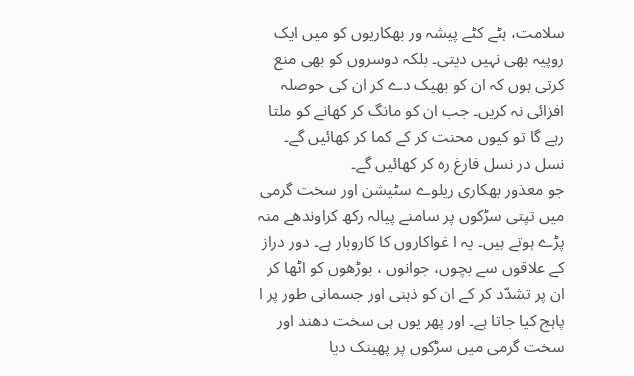سلامت، ہٹے کٹے پیشہ ور بھکاریوں کو میں ایک روپیہ بھی نہیں دیتی۔ بلکہ دوسروں کو بھی منع کرتی ہوں کہ ان کو بھیک دے کر ان کی حوصلہ افزائی نہ کریں۔ جب ان کو مانگ کر کھانے کو ملتا رہے گا تو کیوں محنت کر کے کما کر کھائیں گے۔ نسل در نسل فارغ رہ کر کھائیں گے۔
جو معذور بھکاری ریلوے سٹیشن اور سخت گرمی میں تپتی سڑکوں پر سامنے پیالہ رکھ کراوندھے منہ پڑے ہوتے ہیں۔ یہ ا غواکاروں کا کاروبار ہے۔ دور دراز کے علاقوں سے بچوں، جوانوں ، بوڑھوں کو اٹھا کر ان پر تشدّد کر کے ان کو ذہنی اور جسمانی طور پر ا پاہج کیا جاتا ہے۔ اور پھر یوں ہی سخت دھند اور سخت گرمی میں سڑکوں پر پھینک دیا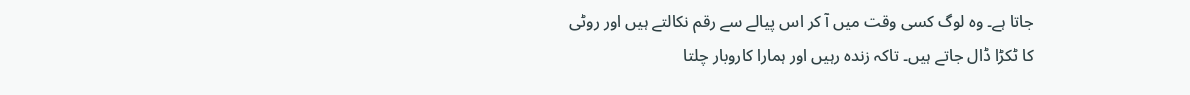جاتا ہے۔ وہ لوگ کسی وقت میں آ کر اس پیالے سے رقم نکالتے ہیں اور روٹی کا ٹکڑا ڈال جاتے ہیں۔ تاکہ زندہ رہیں اور ہمارا کاروبار چلتا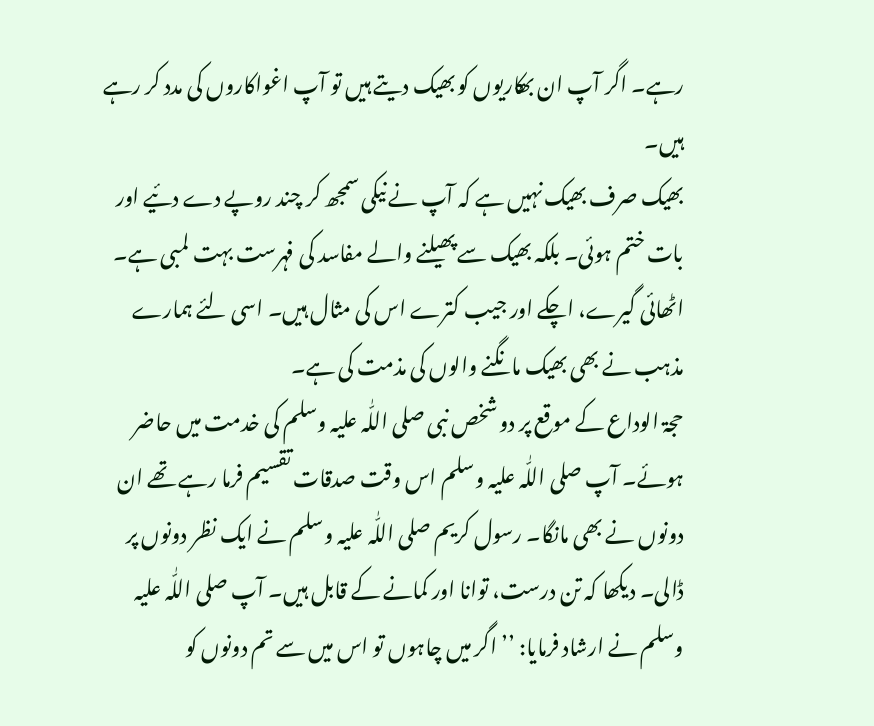رہے۔ اگر آپ ان بھکاریوں کو بھیک دیتے ہیں تو آپ اغواکاروں کی مدد کر رہے ہیں۔
بھیک صرف بھیک نہیں ہے کہ آپ نے نیکی سمجھ کر چند روپے دے دئیے اور بات ختم ہوئی۔ بلکہ بھیک سے پھیلنے والے مفاسد کی فہرست بہت لمبی ہے۔ اٹھائی گیرے، اچکے اور جیب کترے اس کی مثال ہیں۔ اسی لئے ہمارے مذہب نے بھی بھیک مانگنے والوں کی مذمت کی ہے۔
حجۃ الوداع کے موقع پر دو شخص نبی صلی اللّٰہ علیہ وسلم کی خدمت میں حاضر ہوئے۔ آپ صلی اللّٰہ علیہ وسلم اس وقت صدقات تقسیم فرما رہے تھے ان دونوں نے بھی مانگا۔ رسول کریم صلی اللّٰہ علیہ وسلم نے ایک نظر دونوں پر ڈالی۔ دیکھا کہ تن درست، توانا اور کمانے کے قابل ہیں۔ آپ صلی اللّٰہ علیہ وسلم نے ارشاد فرمایا: ’’ اگر میں چاہوں تو اس میں سے تم دونوں کو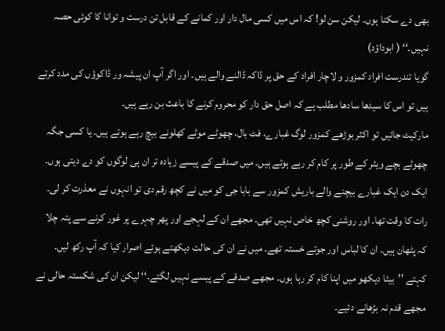بھی دے سکتا ہوں۔ لیکن سن لو! کہ اس میں کسی مال دار اور کمانے کے قابل تن درست و توانا کا کوئی حصہ نہیں۔‘‘ ( ابوداؤد)
گویا تندرست افراد کمزور و لاچار افراد کے حق پر ڈاکہ ڈالنے والے ہیں۔ اور اگر آپ ان پیشہ ور ڈاکوؤں کی مدد کرتے ہیں تو اس کا سیدھا سادھا مطلب ہے کہ اصل حق دار کو محروم کرنے کا باعث بن رہے ہیں۔
مارکیٹ جائیں تو اکثر بوڑھے کمزور لوگ غبارے، فٹ بال، چھوٹے موٹے کھلونے بیچ رہے ہوتے ہیں۔ یا کسی جگہ چھوٹے بچے ویٹر کے طور پر کام کر رہے ہوتے ہیں۔ میں صدقے کے پیسے زیادہ تر ان ہی لوگوں کو دے دیتی ہوں۔
ایک دن ایک غبارے بیچنے والے باریش کمزور سے بابا جی کو میں نے کچھ رقم دی تو انہوں نے معذرت کر لی۔ رات کا وقت تھا۔ اور روشنی کچھ خاص نہیں تھی۔ مجھے ان کے لہجے اور پھر چہرے پر غور کرنے سے پتہ چلا کہ پٹھان ہیں۔ ان کا لباس اور جوتے خستہ تھے۔ میں نے ان کی حالت دیکھتے ہوئے اصرار کیا کہ آپ رکھ لیں۔ کہتے ’’بیٹا دیکھو میں اپنا کام کر رہا ہوں۔ مجھے صدقے کے پیسے نہیں لگتے۔‘‘ لیکن ان کی شکستہ حالی نے مجھے قدم نہ بڑھانے دئیے۔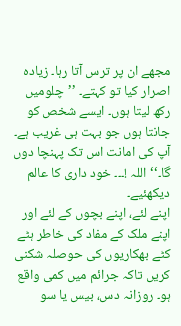مجھے ان پر ترس آتا رہا۔ زیادہ اصرار کیا تو کہتے۔ ’’چلومیں رکھ لیتا ہوں۔ ایسے شخص کو جانتا ہوں جو بہت ہی غریب ہے۔ آپ کی امانت اس تک پہنچا دوں گا۔‘‘ اللہ !۔۔۔ خود داری کا عالم دیکھئیے۔
اپنے لئے، اپنے بچوں کے لئے اور اپنے ملک کے مفاد کی خاطر ہٹے کٹے بھکاریوں کی حوصلہ شکنی کریں تاکہ جرائم میں کمی واقع ہو۔ روزانہ دس، بیس یا سو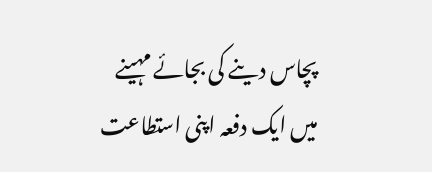پچاس دینے کی بجائے مہینے میں ایک دفعہ اپنی استطاعت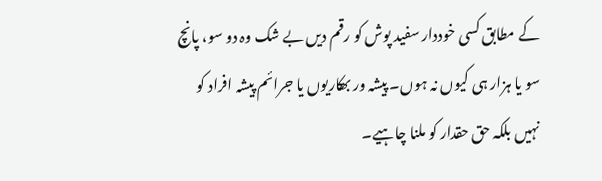کے مطابق کسی خوددار سفید پوش کو رقم دیں بے شک وہ دو سو، پانچ سو یا ہزار ہی کیوں نہ ہوں۔ پیشہ ور بھکاریوں یا جرائم پیشہ افراد کو نہیں بلکہ حق حقدار کو ملنا چاہیے۔